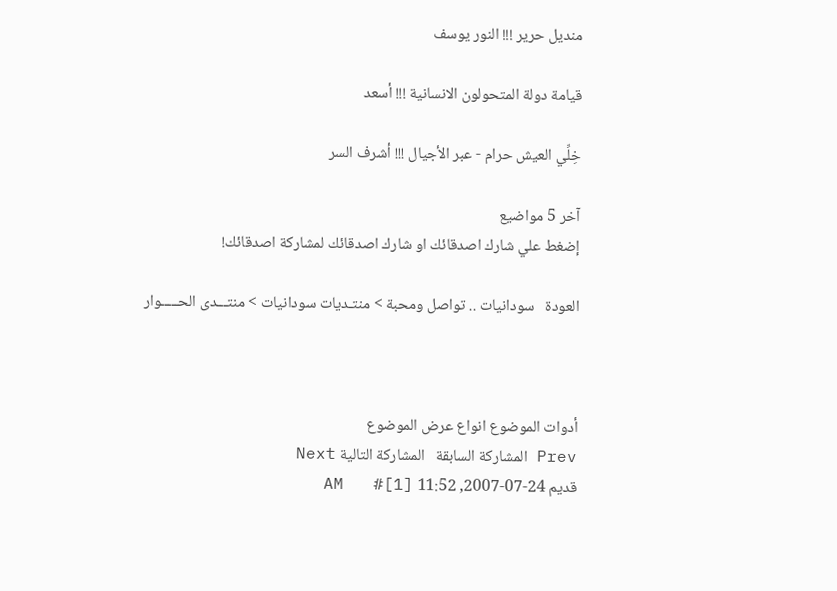منديل حرير !!! النور يوسف

قيامة دولة المتحولون الانسانية !!! أسعد

خِلِّي العيش حرام - عبر الأجيال !!! أشرف السر

آخر 5 مواضيع
إضغط علي شارك اصدقائك او شارك اصدقائك لمشاركة اصدقائك!

العودة   سودانيات .. تواصل ومحبة > منتـديات سودانيات > منتـــدى الحـــــوار



أدوات الموضوع انواع عرض الموضوع
Prev المشاركة السابقة   المشاركة التالية Next
قديم 24-07-2007, 11:52 AM   #[1]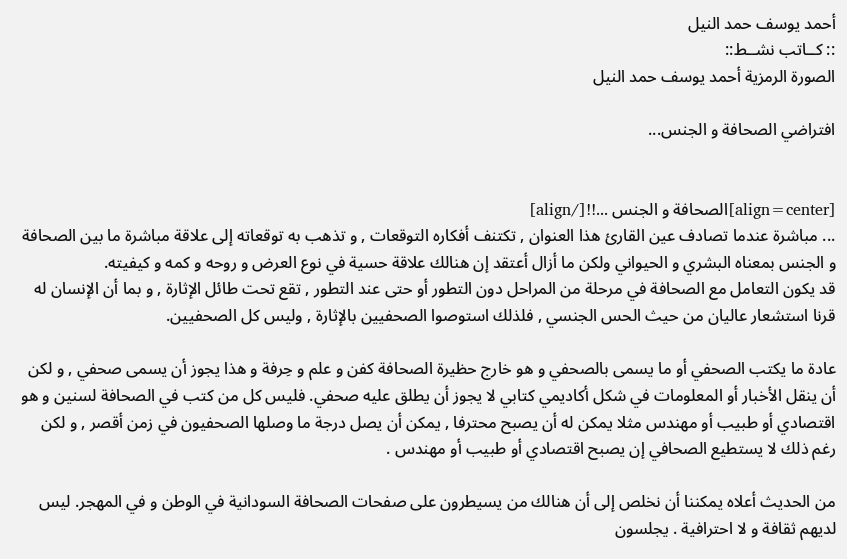أحمد يوسف حمد النيل
:: كــاتب نشــط::
الصورة الرمزية أحمد يوسف حمد النيل

افتراضي الصحافة و الجنس...


[align=center]الصحافة و الجنس ...!![/align]
... مباشرة عندما تصادف عين القارئ هذا العنوان , تكتنف أفكاره التوقعات , و تذهب به توقعاته إلى علاقة مباشرة ما بين الصحافة و الجنس بمعناه البشري و الحيواني ولكن ما أزال أعتقد إن هنالك علاقة حسية في نوع العرض و روحه و كمه و كيفيته.
قد يكون التعامل مع الصحافة في مرحلة من المراحل دون التطور أو حتى عند التطور , تقع تحت طائل الإثارة , و بما أن الإنسان له قرنا استشعار عاليان من حيث الحس الجنسي , فلذلك استوصوا الصحفيين بالإثارة , وليس كل الصحفيين.

عادة ما يكتب الصحفي أو ما يسمى بالصحفي و هو خارج حظيرة الصحافة كفن و علم و حِرفة و هذا يجوز أن يسمى صحفي , و لكن أن ينقل الأخبار أو المعلومات في شكل أكاديمي كتابي لا يجوز أن يطلق عليه صحفي. فليس كل من كتب في الصحافة لسنين و هو اقتصادي أو طبيب أو مهندس مثلا يمكن له أن يصبح محترفا , يمكن أن يصل درجة ما وصلها الصحفيون في زمن أقصر , و لكن رغم ذلك لا يستطيع الصحافي إن يصبح اقتصادي أو طبيب أو مهندس .

من الحديث أعلاه يمكننا أن نخلص إلى أن هنالك من يسيطرون على صفحات الصحافة السودانية في الوطن و في المهجر. ليس لديهم ثقافة و لا احترافية . يجلسون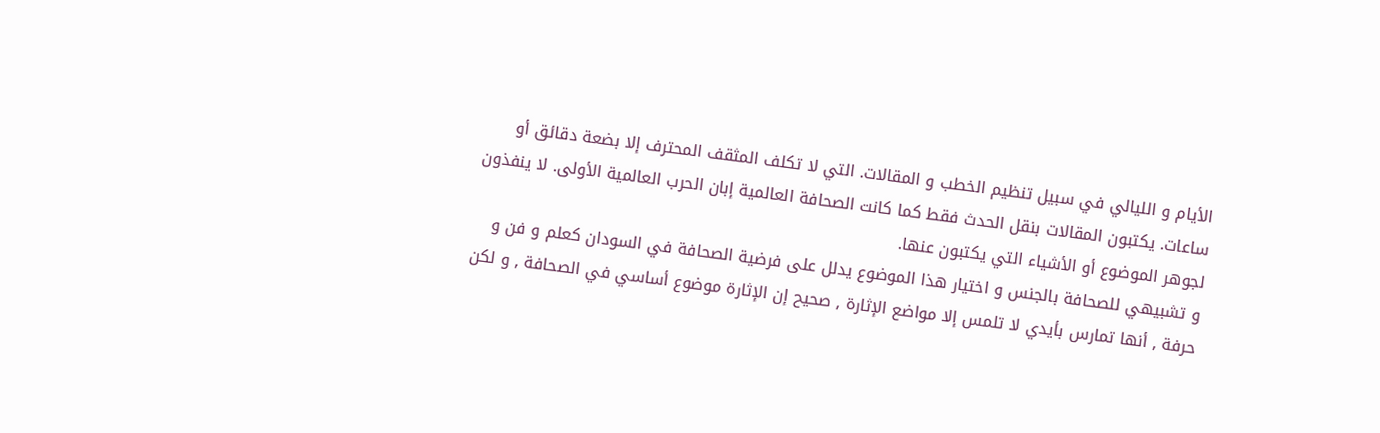الأيام و الليالي في سبيل تنظيم الخطب و المقالات. التي لا تكلف المثقف المحترف إلا بضعة دقائق أو ساعات. يكتبون المقالات بنقل الحدث فقط كما كانت الصحافة العالمية إبان الحرب العالمية الأولى. لا ينفذون لجوهر الموضوع أو الأشياء التي يكتبون عنها.
و تشبيهي للصحافة بالجنس و اختيار هذا الموضوع يدلل على فرضية الصحافة في السودان كعلم و فن و حرفة , أنها تمارس بأيدي لا تلمس إلا مواضع الإثارة , صحيح إن الإثارة موضوع أساسي في الصحافة , و لكن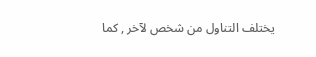يختلف التناول من شخص لآخر , كما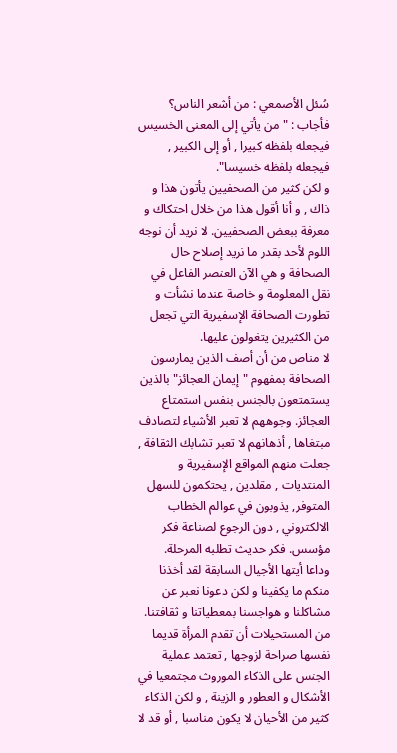سُئل الأصمعي : من أشعر الناس؟
فأجاب : " من يأتي إلى المعنى الخسيس فيجعله بلفظه كبيرا , أو إلى الكبير , فيجعله بلفظه خسيسا".
و لكن كثير من الصحفيين يأتون هذا و ذاك , و أنا أقول هذا من خلال احتكاك و معرفة ببعض الصحفيين. لا نريد أن نوجه اللوم لأحد بقدر ما نريد إصلاح حال الصحافة و هي الآن العنصر الفاعل في نقل المعلومة و خاصة عندما نشأت و تطورت الصحافة الإسفيرية التي تجعل من الكثيرين يتغولون عليها.
لا مناص من أن أصف الذين يمارسون الصحافة بمفهوم "إيمان العجائز" بالذين يستمتعون بالجنس بنفس استمتاع العجائز. وجوههم لا تعبر الأشياء لتصادف مبتغاها , أذهانهم لا تعبر تشابك الثقافة , جعلت منهم المواقع الإسفيرية و المنتديات , مقلدين , يحتكمون للسهل المتوفر, يذوبون في عوالم الخطاب الالكتروني , دون الرجوع لصناعة فكر مؤسس. فكر حديث تطلبه المرحلة.
وداعا أيتها الأجيال السابقة لقد أخذنا منكم ما يكفينا و لكن دعونا نعبر عن مشاكلنا و هواجسنا بمعطياتنا و ثقافتنا.
من المستحيلات أن تقدم المرأة قديما نفسها صراحة لزوجها , تعتمد عملية الجنس على الذكاء الموروث مجتمعيا في الأشكال و العطور و الزينة , و لكن الذكاء كثير من الأحيان لا يكون مناسبا , أو قد لا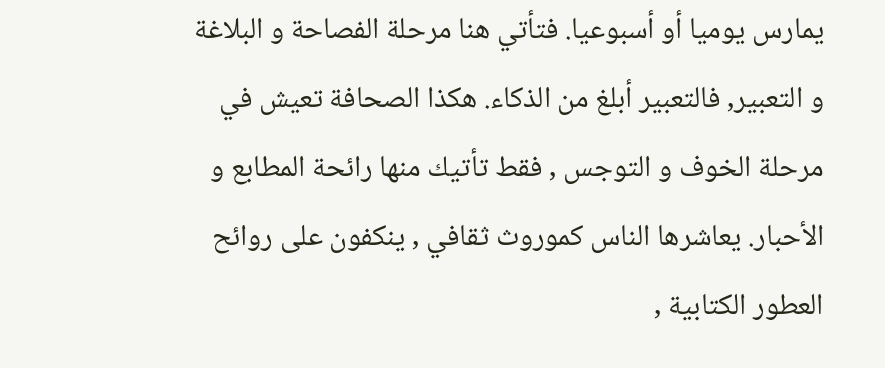يمارس يوميا أو أسبوعيا. فتأتي هنا مرحلة الفصاحة و البلاغة و التعبير, فالتعبير أبلغ من الذكاء. هكذا الصحافة تعيش في مرحلة الخوف و التوجس , فقط تأتيك منها رائحة المطابع و الأحبار. يعاشرها الناس كموروث ثقافي , ينكفون على روائح العطور الكتابية ,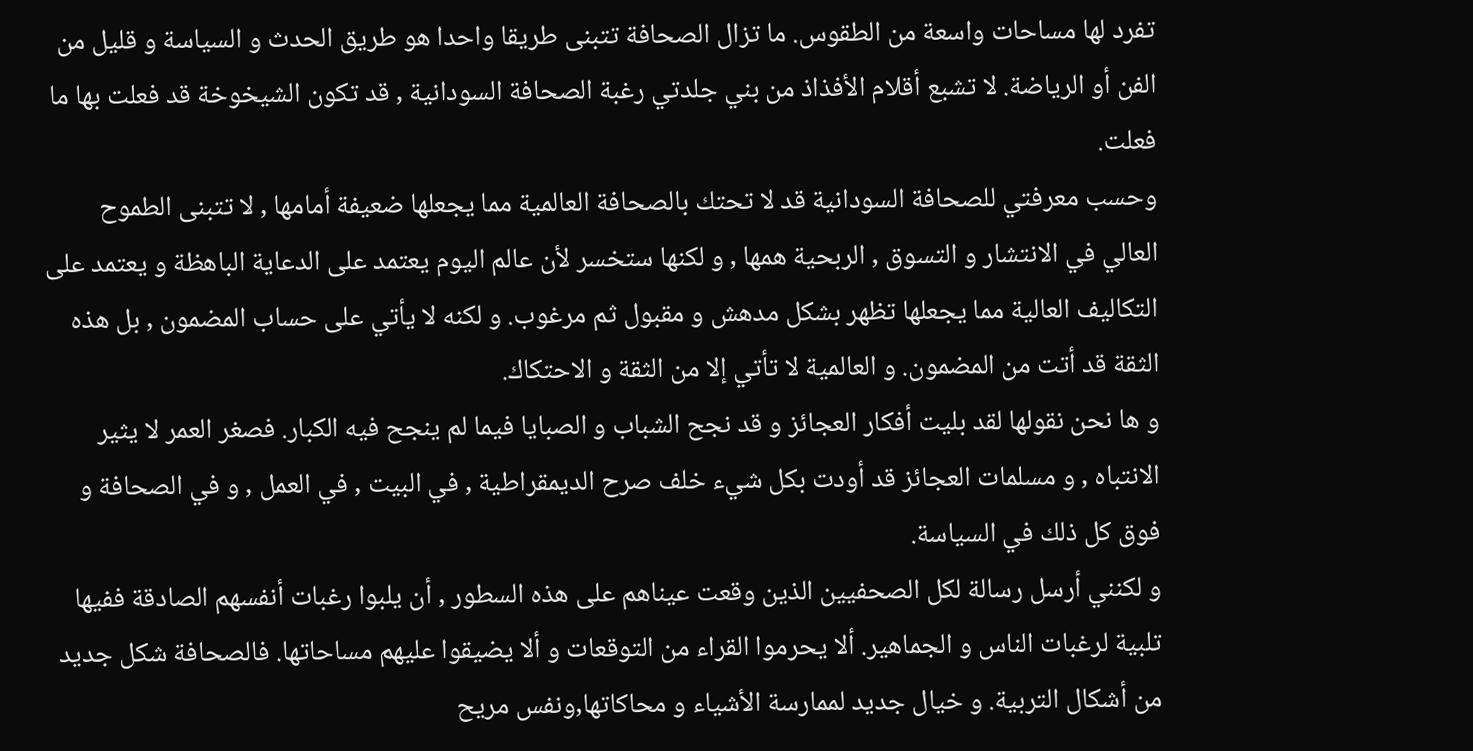تفرد لها مساحات واسعة من الطقوس. ما تزال الصحافة تتبنى طريقا واحدا هو طريق الحدث و السياسة و قليل من الفن أو الرياضة. لا تشبع أقلام الأفذاذ من بني جلدتي رغبة الصحافة السودانية , قد تكون الشيخوخة قد فعلت بها ما فعلت.
وحسب معرفتي للصحافة السودانية قد لا تحتك بالصحافة العالمية مما يجعلها ضعيفة أمامها , لا تتبنى الطموح العالي في الانتشار و التسوق , الربحية همها , و لكنها ستخسر لأن عالم اليوم يعتمد على الدعاية الباهظة و يعتمد على التكاليف العالية مما يجعلها تظهر بشكل مدهش و مقبول ثم مرغوب. و لكنه لا يأتي على حساب المضمون , بل هذه الثقة قد أتت من المضمون. و العالمية لا تأتي إلا من الثقة و الاحتكاك.
و ها نحن نقولها لقد بليت أفكار العجائز و قد نجح الشباب و الصبايا فيما لم ينجح فيه الكبار. فصغر العمر لا يثير الانتباه , و مسلمات العجائز قد أودت بكل شيء خلف صرح الديمقراطية , في البيت , في العمل , و في الصحافة و فوق كل ذلك في السياسة.
و لكنني أرسل رسالة لكل الصحفيين الذين وقعت عيناهم على هذه السطور , أن يلبوا رغبات أنفسهم الصادقة ففيها تلبية لرغبات الناس و الجماهير. ألا يحرموا القراء من التوقعات و ألا يضيقوا عليهم مساحاتها. فالصحافة شكل جديد من أشكال التربية. و خيال جديد لممارسة الأشياء و محاكاتها,ونفس مريح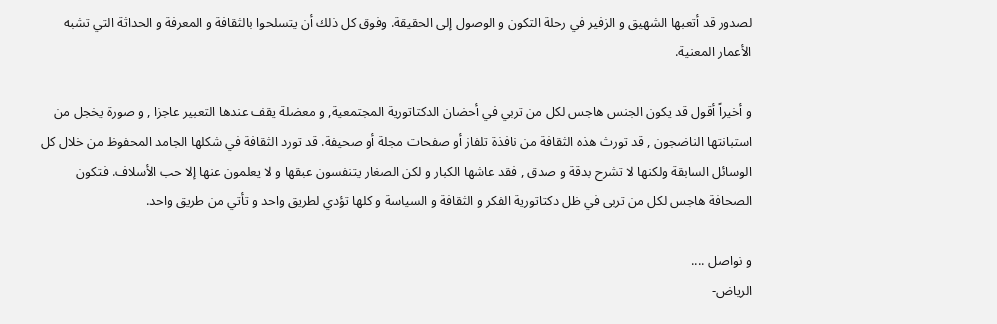لصدور قد أتعبها الشهيق و الزفير في رحلة التكون و الوصول إلى الحقيقة. وفوق كل ذلك أن يتسلحوا بالثقافة و المعرفة و الحداثة التي تشبه الأعمار المعنية.

و أخيراً أقول قد يكون الجنس هاجس لكل من تربي في أحضان الدكتاتورية المجتمعية, و معضلة يقف عندها التعبير عاجزا , و صورة يخجل من استبانتها الناضجون , قد تورث هذه الثقافة من نافذة تلفاز أو صفحات مجلة أو صحيفة. قد تورد الثقافة في شكلها الجامد المحفوظ من خلال كل الوسائل السابقة ولكنها لا تشرح بدقة و صدق , فقد عاشها الكبار و لكن الصغار يتنفسون عبقها و لا يعلمون عنها إلا حب الأسلاف. فتكون الصحافة هاجس لكل من تربى في ظل دكتاتورية الفكر و الثقافة و السياسة و كلها تؤدي لطريق واحد و تأتي من طريق واحد.

و نواصل ....
الرياض-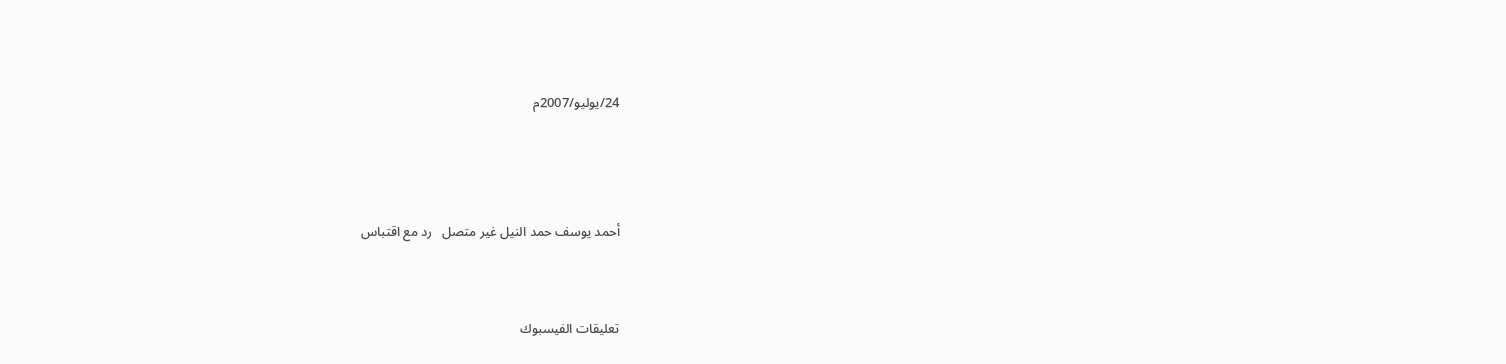24/يوليو/2007م



أحمد يوسف حمد النيل غير متصل   رد مع اقتباس


تعليقات الفيسبوك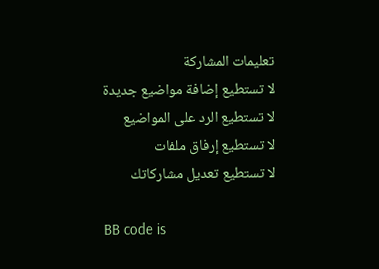تعليمات المشاركة
لا تستطيع إضافة مواضيع جديدة
لا تستطيع الرد على المواضيع
لا تستطيع إرفاق ملفات
لا تستطيع تعديل مشاركاتك

BB code is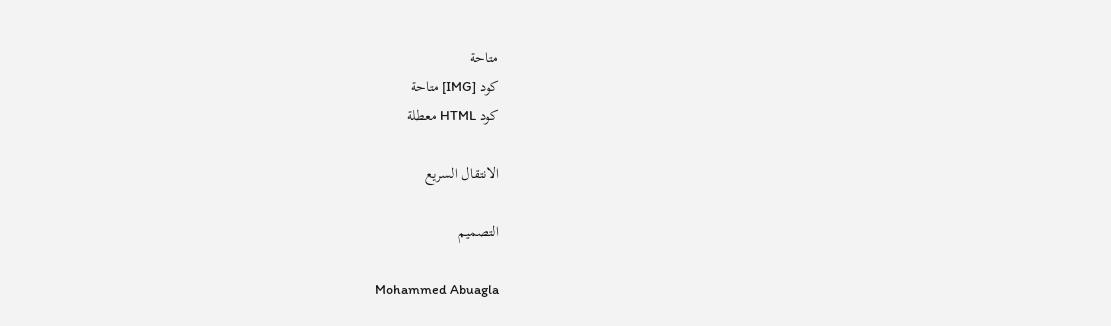متاحة
كود [IMG] متاحة
كود HTML معطلة

الانتقال السريع

التصميم

Mohammed Abuagla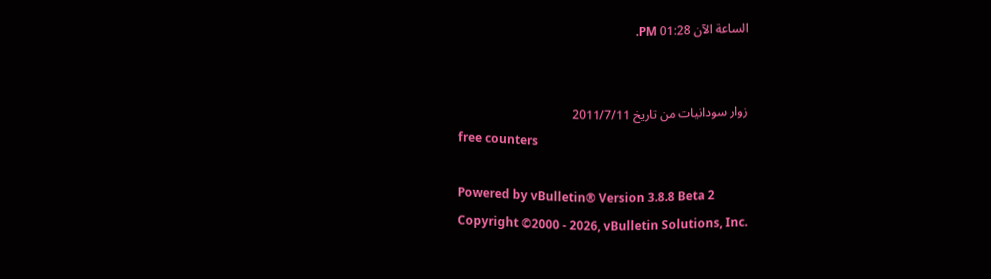الساعة الآن 01:28 PM.


زوار سودانيات من تاريخ 2011/7/11
free counters

Powered by vBulletin® Version 3.8.8 Beta 2
Copyright ©2000 - 2026, vBulletin Solutions, Inc.